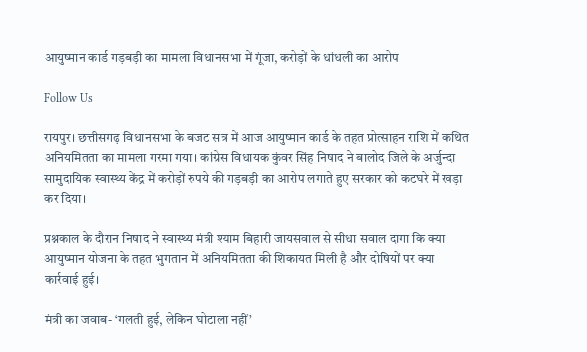आयुष्मान कार्ड गड़बड़ी का मामला विधानसभा में गूंजा, करोड़ों के धांधली का आरोप

Follow Us

रायपुर। छत्तीसगढ़ विधानसभा के बजट सत्र में आज आयुष्मान कार्ड के तहत प्रोत्साहन राशि में कथित अनियमितता का मामला गरमा गया। कांग्रेस विधायक कुंवर सिंह निषाद ने बालोद जिले के अर्जुन्दा सामुदायिक स्वास्थ्य केंद्र में करोड़ों रुपये की गड़बड़ी का आरोप लगाते हुए सरकार को कटघरे में खड़ा कर दिया।

प्रश्नकाल के दौरान निषाद ने स्वास्थ्य मंत्री श्याम बिहारी जायसवाल से सीधा सवाल दागा कि क्या आयुष्मान योजना के तहत भुगतान में अनियमितता की शिकायत मिली है और दोषियों पर क्या कार्रवाई हुई।

मंत्री का जवाब- ‘गलती हुई, लेकिन घोटाला नहीं’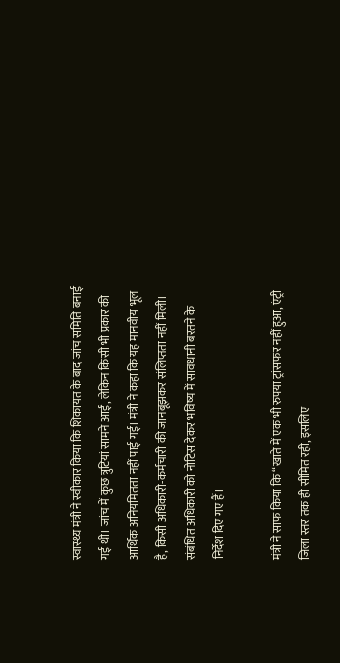स्वास्थ्य मंत्री ने स्वीकार किया कि शिकायत के बाद जांच समिति बनाई गई थी। जांच में कुछ त्रुटियां सामने आईं, लेकिन किसी भी प्रकार की आर्थिक अनियमितता नहीं पाई गई। मंत्री ने कहा कि यह मानवीय भूल है, किसी अधिकारी-कर्मचारी की जानबूझकर संलिप्तता नहीं मिली। संबंधित अधिकारी को नोटिस देकर भविष्य में सावधानी बरतने के निर्देश दिए गए हैं।

मंत्री ने साफ किया कि “खाते में एक भी रुपया ट्रांसफर नहीं हुआ, एंट्री जिला स्तर तक ही सीमित रही, इसलिए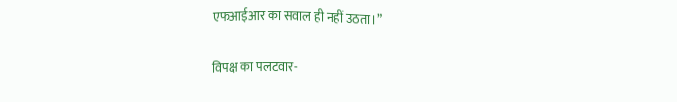एफआईआर का सवाल ही नहीं उठता।”

विपक्ष का पलटवार-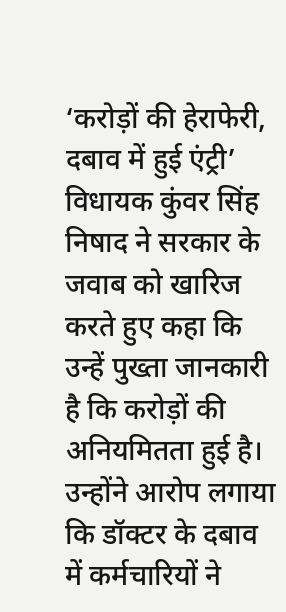‘करोड़ों की हेराफेरी, दबाव में हुई एंट्री’ विधायक कुंवर सिंह निषाद ने सरकार के जवाब को खारिज करते हुए कहा कि उन्हें पुख्ता जानकारी है कि करोड़ों की अनियमितता हुई है। उन्होंने आरोप लगाया कि डॉक्टर के दबाव में कर्मचारियों ने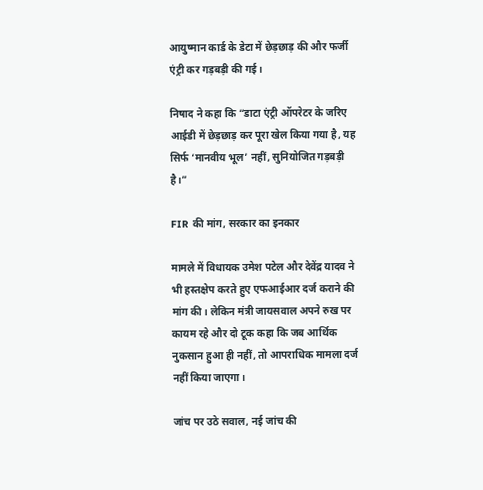आयुष्मान कार्ड के डेटा में छेड़छाड़ की और फर्जी एंट्री कर गड़बड़ी की गई।

निषाद ने कहा कि “डाटा एंट्री ऑपरेटर के जरिए आईडी में छेड़छाड़ कर पूरा खेल किया गया है, यह सिर्फ ‘मानवीय भूल’ नहीं, सुनियोजित गड़बड़ी है।”

FIR की मांग, सरकार का इनकार

मामले में विधायक उमेश पटेल और देवेंद्र यादव ने भी हस्तक्षेप करते हुए एफआईआर दर्ज कराने की मांग की। लेकिन मंत्री जायसवाल अपने रुख पर कायम रहे और दो टूक कहा कि जब आर्थिक नुकसान हुआ ही नहीं, तो आपराधिक मामला दर्ज नहीं किया जाएगा।

जांच पर उठे सवाल, नई जांच की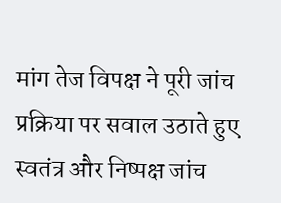मांग तेज विपक्ष ने पूरी जांच प्रक्रिया पर सवाल उठाते हुए स्वतंत्र और निष्पक्ष जांच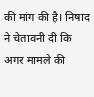की मांग की है। निषाद ने चेतावनी दी कि अगर मामले की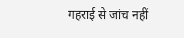गहराई से जांच नहीं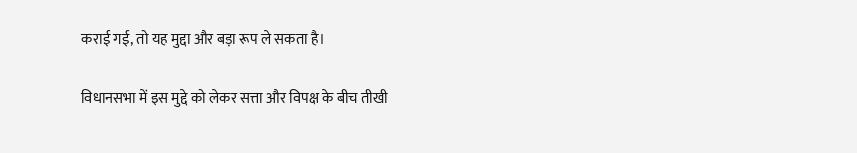कराई गई, तो यह मुद्दा और बड़ा रूप ले सकता है।

विधानसभा में इस मुद्दे को लेकर सत्ता और विपक्ष के बीच तीखी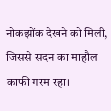नोकझोंक देखने को मिली, जिससे सदन का माहौल काफी गरम रहा।